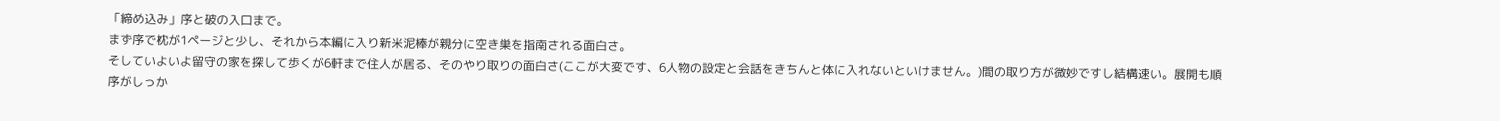「締め込み」序と破の入口まで。
まず序で枕が1ページと少し、それから本編に入り新米泥棒が親分に空き巣を指南される面白さ。
そしていよいよ留守の家を探して歩くが6軒まで住人が居る、そのやり取りの面白さ(ここが大変です、6人物の設定と会話をきちんと体に入れないといけません。)間の取り方が微妙ですし結構速い。展開も順序がしっか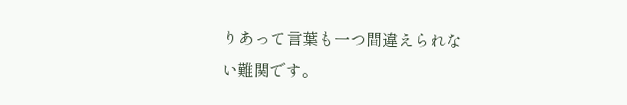りあって言葉も一つ間違えられない難関です。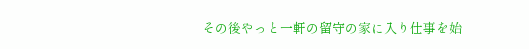その後やっと一軒の留守の家に入り仕事を始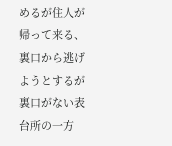めるが住人が帰って来る、裏口から逃げようとするが裏口がない表台所の一方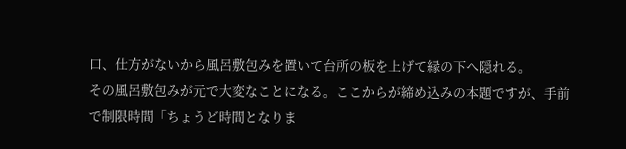口、仕方がないから風呂敷包みを置いて台所の板を上げて縁の下へ隠れる。
その風呂敷包みが元で大変なことになる。ここからが締め込みの本題ですが、手前で制限時間「ちょうど時間となりま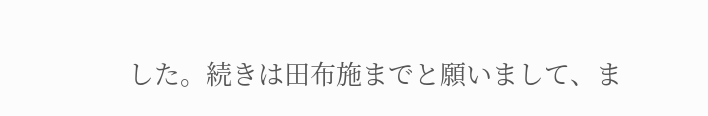した。続きは田布施までと願いまして、ま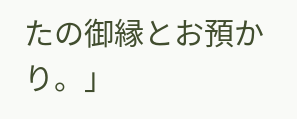たの御縁とお預かり。」